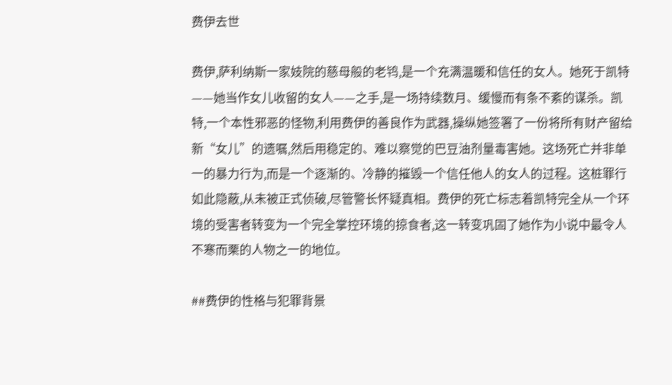费伊去世

费伊,萨利纳斯一家妓院的慈母般的老鸨,是一个充满温暖和信任的女人。她死于凯特——她当作女儿收留的女人——之手,是一场持续数月、缓慢而有条不紊的谋杀。凯特,一个本性邪恶的怪物,利用费伊的善良作为武器,操纵她签署了一份将所有财产留给新“女儿”的遗嘱,然后用稳定的、难以察觉的巴豆油剂量毒害她。这场死亡并非单一的暴力行为,而是一个逐渐的、冷静的摧毁一个信任他人的女人的过程。这桩罪行如此隐蔽,从未被正式侦破,尽管警长怀疑真相。费伊的死亡标志着凯特完全从一个环境的受害者转变为一个完全掌控环境的掠食者,这一转变巩固了她作为小说中最令人不寒而栗的人物之一的地位。

##费伊的性格与犯罪背景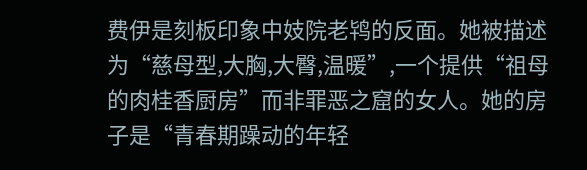费伊是刻板印象中妓院老鸨的反面。她被描述为“慈母型,大胸,大臀,温暖”,一个提供“祖母的肉桂香厨房”而非罪恶之窟的女人。她的房子是“青春期躁动的年轻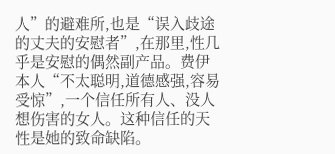人”的避难所,也是“误入歧途的丈夫的安慰者”,在那里,性几乎是安慰的偶然副产品。费伊本人“不太聪明,道德感强,容易受惊”,一个信任所有人、没人想伤害的女人。这种信任的天性是她的致命缺陷。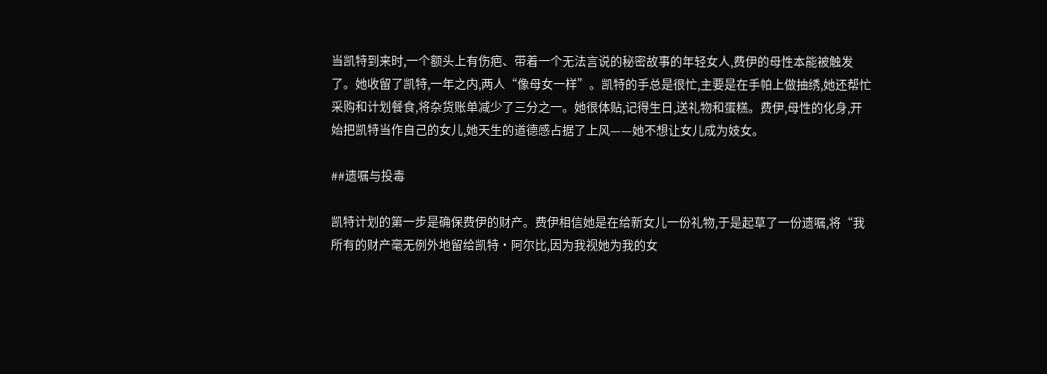当凯特到来时,一个额头上有伤疤、带着一个无法言说的秘密故事的年轻女人,费伊的母性本能被触发了。她收留了凯特,一年之内,两人“像母女一样”。凯特的手总是很忙,主要是在手帕上做抽绣,她还帮忙采购和计划餐食,将杂货账单减少了三分之一。她很体贴,记得生日,送礼物和蛋糕。费伊,母性的化身,开始把凯特当作自己的女儿,她天生的道德感占据了上风——她不想让女儿成为妓女。

##遗嘱与投毒

凯特计划的第一步是确保费伊的财产。费伊相信她是在给新女儿一份礼物,于是起草了一份遗嘱,将“我所有的财产毫无例外地留给凯特·阿尔比,因为我视她为我的女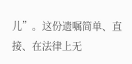儿”。这份遗嘱简单、直接、在法律上无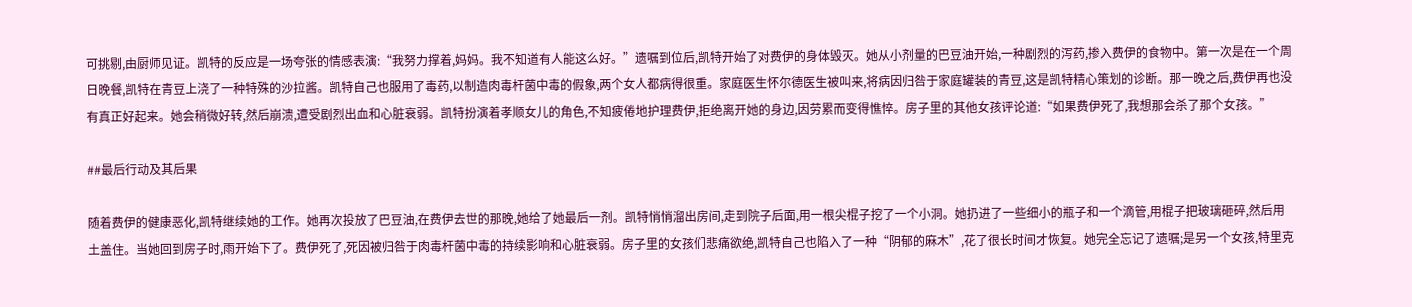可挑剔,由厨师见证。凯特的反应是一场夸张的情感表演:“我努力撑着,妈妈。我不知道有人能这么好。”遗嘱到位后,凯特开始了对费伊的身体毁灭。她从小剂量的巴豆油开始,一种剧烈的泻药,掺入费伊的食物中。第一次是在一个周日晚餐,凯特在青豆上浇了一种特殊的沙拉酱。凯特自己也服用了毒药,以制造肉毒杆菌中毒的假象,两个女人都病得很重。家庭医生怀尔德医生被叫来,将病因归咎于家庭罐装的青豆,这是凯特精心策划的诊断。那一晚之后,费伊再也没有真正好起来。她会稍微好转,然后崩溃,遭受剧烈出血和心脏衰弱。凯特扮演着孝顺女儿的角色,不知疲倦地护理费伊,拒绝离开她的身边,因劳累而变得憔悴。房子里的其他女孩评论道:“如果费伊死了,我想那会杀了那个女孩。”

##最后行动及其后果

随着费伊的健康恶化,凯特继续她的工作。她再次投放了巴豆油,在费伊去世的那晚,她给了她最后一剂。凯特悄悄溜出房间,走到院子后面,用一根尖棍子挖了一个小洞。她扔进了一些细小的瓶子和一个滴管,用棍子把玻璃砸碎,然后用土盖住。当她回到房子时,雨开始下了。费伊死了,死因被归咎于肉毒杆菌中毒的持续影响和心脏衰弱。房子里的女孩们悲痛欲绝,凯特自己也陷入了一种“阴郁的麻木”,花了很长时间才恢复。她完全忘记了遗嘱;是另一个女孩,特里克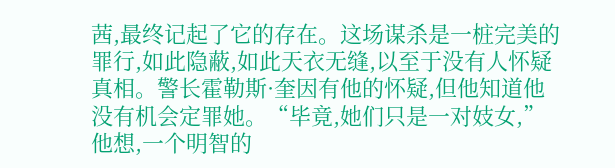茜,最终记起了它的存在。这场谋杀是一桩完美的罪行,如此隐蔽,如此天衣无缝,以至于没有人怀疑真相。警长霍勒斯·奎因有他的怀疑,但他知道他没有机会定罪她。“毕竟,她们只是一对妓女,”他想,一个明智的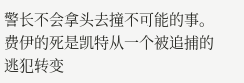警长不会拿头去撞不可能的事。费伊的死是凯特从一个被追捕的逃犯转变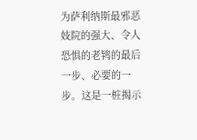为萨利纳斯最邪恶妓院的强大、令人恐惧的老鸨的最后一步、必要的一步。这是一桩揭示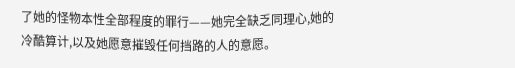了她的怪物本性全部程度的罪行——她完全缺乏同理心,她的冷酷算计,以及她愿意摧毁任何挡路的人的意愿。